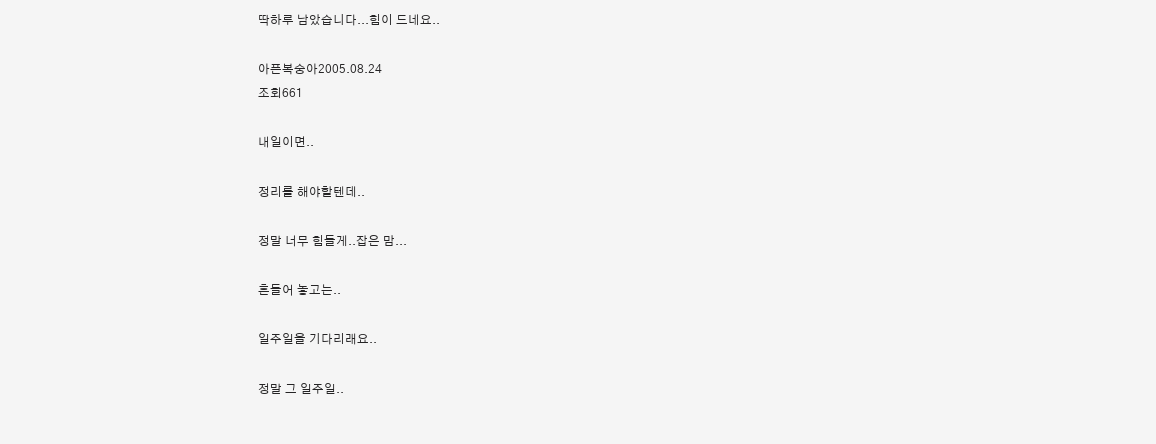딱하루 남았습니다...힘이 드네요..

아픈복숭아2005.08.24
조회661

내일이면..

정리를 해야할텐데..

정말 너무 힘들게..잡은 맘...

흔들어 놓고는..

일주일을 기다리래요..

정말 그 일주일..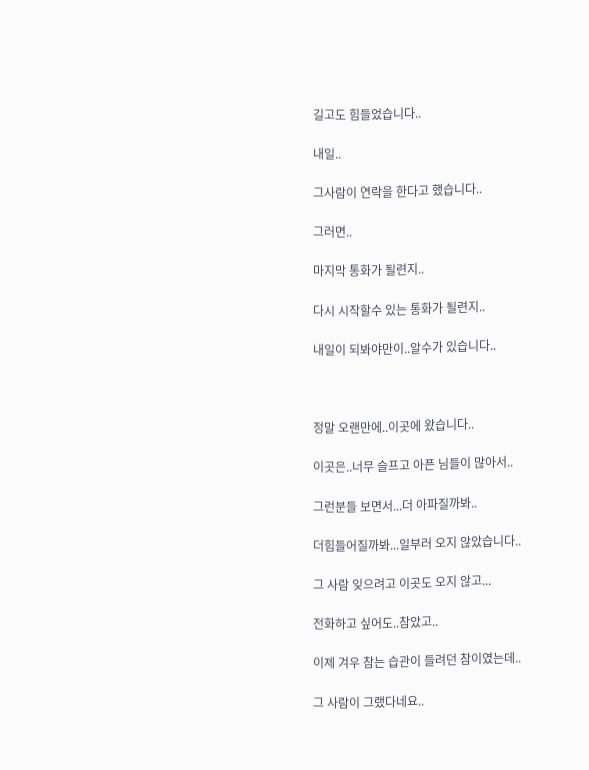길고도 힘들었습니다..

내일..

그사람이 연락을 한다고 했습니다..

그러면..

마지막 통화가 될련지..

다시 시작할수 있는 통화가 될련지..

내일이 되봐야만이..알수가 있습니다..



정말 오랜만에..이곳에 왔습니다..

이곳은..너무 슬프고 아픈 님들이 많아서..

그런분들 보면서...더 아파질까봐..

더힘들어질까봐...일부러 오지 않았습니다..

그 사람 잊으려고 이곳도 오지 않고...

전화하고 싶어도..참았고..

이제 겨우 참는 습관이 들려던 참이였는데..

그 사람이 그랬다네요..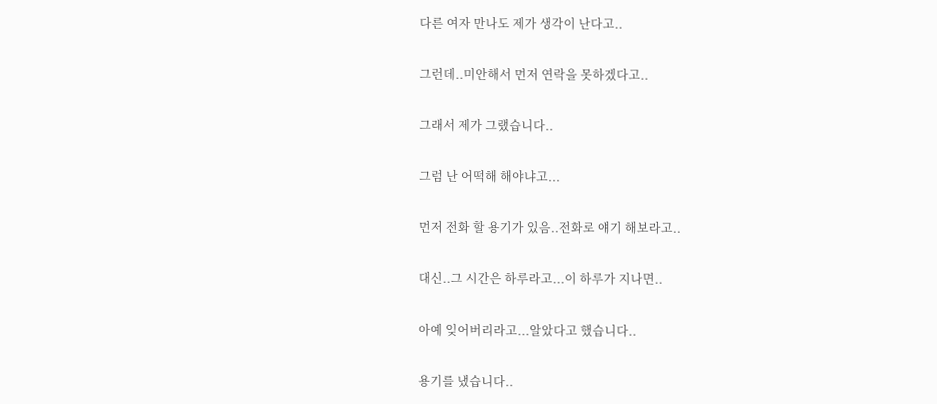다른 여자 만나도 제가 생각이 난다고..

그런데..미안해서 먼저 연락을 못하겠다고..

그래서 제가 그랬습니다..

그럼 난 어떡해 해야냐고...

먼저 전화 할 용기가 있음..전화로 얘기 해보라고..

대신..그 시간은 하루라고...이 하루가 지나면..

아예 잊어버리라고...알았다고 했습니다..

용기를 냈습니다..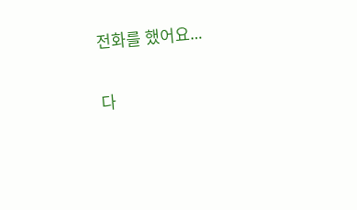전화를 했어요...

다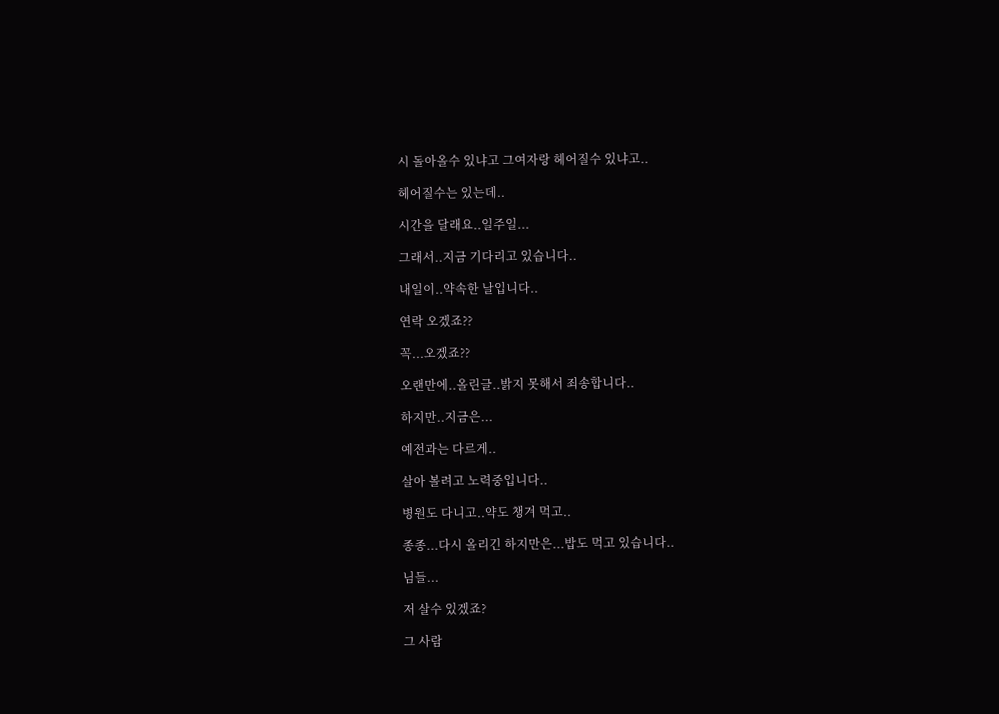시 돌아올수 있냐고 그여자랑 헤어질수 있냐고..

헤어질수는 있는데..

시간을 달래요..일주일...

그래서..지금 기다리고 있습니다..

내일이..약속한 날입니다..

연락 오겠죠??

꼭...오겠죠??

오랜만에..올린글..밝지 못해서 죄송합니다..

하지만..지금은...

예전과는 다르게..

살아 볼려고 노력중입니다..

병원도 다니고..약도 챙겨 먹고..

종종...다시 올리긴 하지만은...밥도 먹고 있습니다..

님들...

저 살수 있겠죠?

그 사람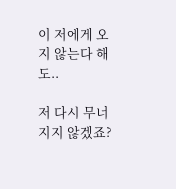이 저에게 오지 않는다 해도..

저 다시 무너지지 않겠죠?